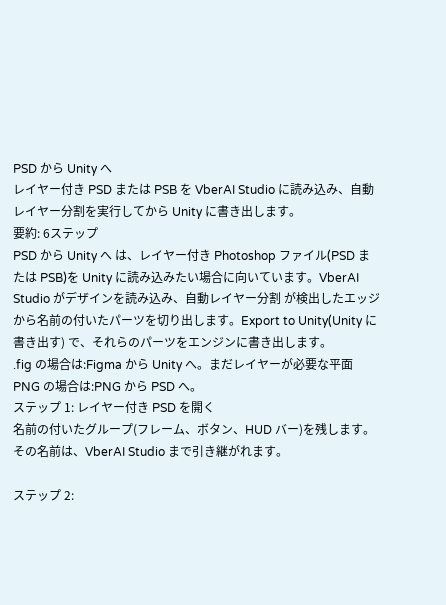PSD から Unity へ
レイヤー付き PSD または PSB を VberAI Studio に読み込み、自動レイヤー分割を実行してから Unity に書き出します。
要約: 6ステップ
PSD から Unity へ は、レイヤー付き Photoshop ファイル(PSD または PSB)を Unity に読み込みたい場合に向いています。VberAI Studio がデザインを読み込み、自動レイヤー分割 が検出したエッジから名前の付いたパーツを切り出します。Export to Unity(Unity に書き出す) で、それらのパーツをエンジンに書き出します。
.fig の場合は:Figma から Unity へ。まだレイヤーが必要な平面 PNG の場合は:PNG から PSD へ。
ステップ 1: レイヤー付き PSD を開く
名前の付いたグループ(フレーム、ボタン、HUD バー)を残します。その名前は、VberAI Studio まで引き継がれます。

ステップ 2: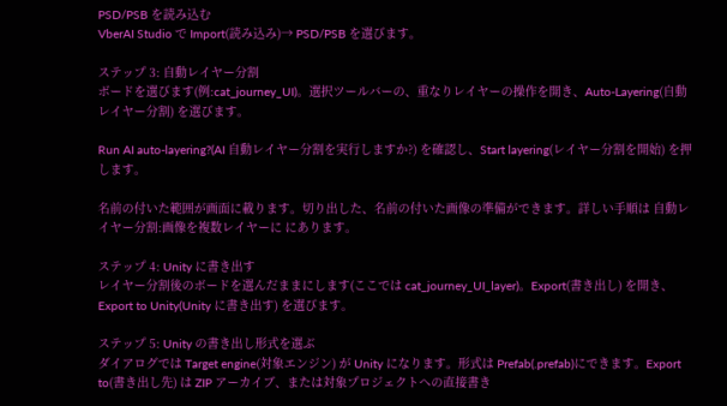PSD/PSB を読み込む
VberAI Studio で Import(読み込み)→ PSD/PSB を選びます。

ステップ 3: 自動レイヤー分割
ボードを選びます(例:cat_journey_UI)。選択ツールバーの、重なりレイヤーの操作を開き、Auto-Layering(自動レイヤー分割) を選びます。

Run AI auto-layering?(AI 自動レイヤー分割を実行しますか?) を確認し、Start layering(レイヤー分割を開始) を押します。

名前の付いた範囲が画面に載ります。切り出した、名前の付いた画像の準備ができます。詳しい手順は 自動レイヤー分割:画像を複数レイヤーに にあります。

ステップ 4: Unity に書き出す
レイヤー分割後のボードを選んだままにします(ここでは cat_journey_UI_layer)。Export(書き出し) を開き、Export to Unity(Unity に書き出す) を選びます。

ステップ 5: Unity の書き出し形式を選ぶ
ダイアログでは Target engine(対象エンジン) が Unity になります。形式は Prefab(.prefab)にできます。Export to(書き出し先) は ZIP アーカイブ、または対象プロジェクトへの直接書き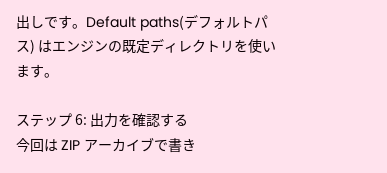出しです。Default paths(デフォルトパス) はエンジンの既定ディレクトリを使います。

ステップ 6: 出力を確認する
今回は ZIP アーカイブで書き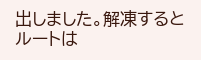出しました。解凍するとルートは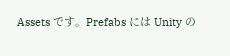Assets です。Prefabs には Unity の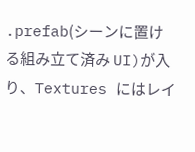.prefab(シーンに置ける組み立て済み UI)が入り、Textures にはレイ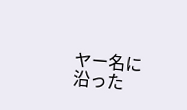ヤー名に沿った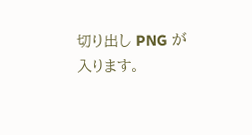切り出し PNG が入ります。